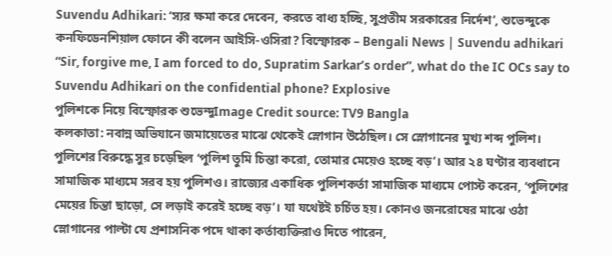Suvendu Adhikari: ‘স্যর ক্ষমা করে দেবেন, করতে বাধ্য হচ্ছি, সুপ্রতীম সরকারের নির্দেশ’, শুভেন্দুকে কনফিডেনশিয়াল ফোনে কী বলেন আইসি-ওসিরা? বিস্ফোরক – Bengali News | Suvendu adhikari “Sir, forgive me, I am forced to do, Supratim Sarkar’s order”, what do the IC OCs say to Suvendu Adhikari on the confidential phone? Explosive
পুলিশকে নিয়ে বিস্ফোরক শুভেন্দুImage Credit source: TV9 Bangla
কলকাতা: নবান্ন অভিযানে জমায়েতের মাঝে থেকেই স্লোগান উঠেছিল। সে স্লোগানের মুখ্য শব্দ পুলিশ। পুলিশের বিরুদ্ধে সুর চড়েছিল ‘পুলিশ তুমি চিন্তা করো, তোমার মেয়েও হচ্ছে বড়’। আর ২৪ ঘণ্টার ব্যবধানে সামাজিক মাধ্যমে সরব হয় পুলিশও। রাজ্যের একাধিক পুলিশকর্তা সামাজিক মাধ্যমে পোস্ট করেন, ‘পুলিশের মেয়ের চিন্তা ছাড়ো, সে লড়াই করেই হচ্ছে বড়’। যা যথেষ্টই চর্চিত হয়। কোনও জনরোষের মাঝে ওঠা স্লোগানের পাল্টা যে প্রশাসনিক পদে থাকা কর্তাব্যক্তিরাও দিতে পারেন,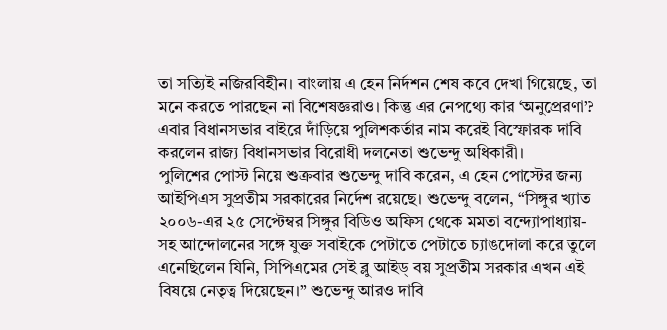তা সত্যিই নজিরবিহীন। বাংলায় এ হেন নির্দশন শেষ কবে দেখা গিয়েছে, তা মনে করতে পারছেন না বিশেষজ্ঞরাও। কিন্তু এর নেপথ্যে কার ‘অনুপ্রেরণা’? এবার বিধানসভার বাইরে দাঁড়িয়ে পুলিশকর্তার নাম করেই বিস্ফোরক দাবি করলেন রাজ্য বিধানসভার বিরোধী দলনেতা শুভেন্দু অধিকারী।
পুলিশের পোস্ট নিয়ে শুক্রবার শুভেন্দু দাবি করেন, এ হেন পোস্টের জন্য আইপিএস সুপ্রতীম সরকারের নির্দেশ রয়েছে। শুভেন্দু বলেন, “সিঙ্গুর খ্যাত ২০০৬-এর ২৫ সেপ্টেম্বর সিঙ্গুর বিডিও অফিস থেকে মমতা বন্দ্যোপাধ্যায়-সহ আন্দোলনের সঙ্গে যুক্ত সবাইকে পেটাতে পেটাতে চ্যাঙদোলা করে তুলে এনেছিলেন যিনি, সিপিএমের সেই ব্লু আইড্ বয় সুপ্রতীম সরকার এখন এই বিষয়ে নেতৃত্ব দিয়েছেন।” শুভেন্দু আরও দাবি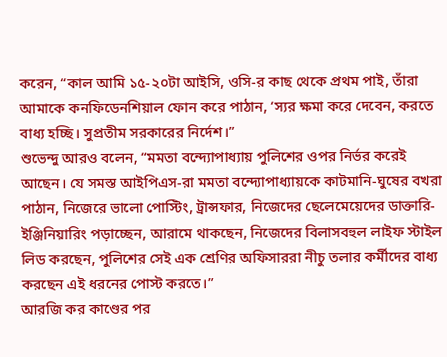করেন, “কাল আমি ১৫-২০টা আইসি, ওসি-র কাছ থেকে প্রথম পাই, তাঁরা আমাকে কনফিডেনশিয়াল ফোন করে পাঠান, ‘স্যর ক্ষমা করে দেবেন, করতে বাধ্য হচ্ছি। সুপ্রতীম সরকারের নির্দেশ।”
শুভেন্দু আরও বলেন, “মমতা বন্দ্যোপাধ্যায় পুলিশের ওপর নির্ভর করেই আছেন। যে সমস্ত আইপিএস-রা মমতা বন্দ্যোপাধ্যায়কে কাটমানি-ঘুষের বখরা পাঠান, নিজেরে ভালো পোস্টিং, ট্রান্সফার, নিজেদের ছেলেমেয়েদের ডাক্তারি-ইঞ্জিনিয়ারিং পড়াচ্ছেন, আরামে থাকছেন, নিজেদের বিলাসবহুল লাইফ স্টাইল লিড করছেন, পুলিশের সেই এক শ্রেণির অফিসাররা নীচু তলার কর্মীদের বাধ্য করছেন এই ধরনের পোস্ট করতে।”
আরজি কর কাণ্ডের পর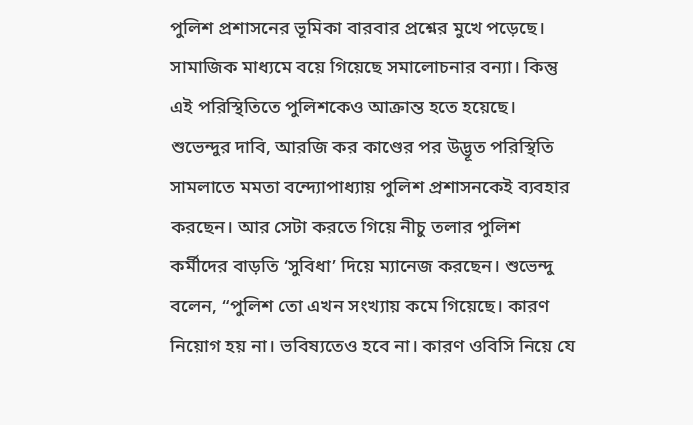পুলিশ প্রশাসনের ভূমিকা বারবার প্রশ্নের মুখে পড়েছে। সামাজিক মাধ্যমে বয়ে গিয়েছে সমালোচনার বন্যা। কিন্তু এই পরিস্থিতিতে পুলিশকেও আক্রান্ত হতে হয়েছে। শুভেন্দুর দাবি, আরজি কর কাণ্ডের পর উদ্ভূত পরিস্থিতি সামলাতে মমতা বন্দ্যোপাধ্যায় পুলিশ প্রশাসনকেই ব্যবহার করছেন। আর সেটা করতে গিয়ে নীচু তলার পুলিশ কর্মীদের বাড়তি ‘সুবিধা’ দিয়ে ম্যানেজ করছেন। শুভেন্দু বলেন, “পুলিশ তো এখন সংখ্যায় কমে গিয়েছে। কারণ নিয়োগ হয় না। ভবিষ্যতেও হবে না। কারণ ওবিসি নিয়ে যে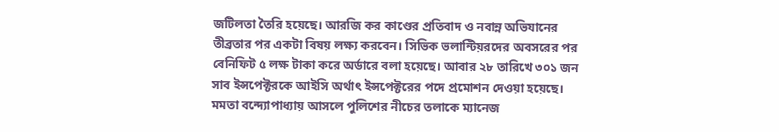জটিলতা তৈরি হয়েছে। আরজি কর কাণ্ডের প্রতিবাদ ও নবান্ন অভিযানের তীব্রতার পর একটা বিষয় লক্ষ্য করবেন। সিভিক ভলান্টিয়রদের অবসরের পর বেনিফিট ৫ লক্ষ টাকা করে অর্ডারে বলা হয়েছে। আবার ২৮ তারিখে ৩০১ জন সাব ইন্সপেক্টরকে আইসি অর্থাৎ ইন্সপেক্টরের পদে প্রমোশন দেওয়া হয়েছে। মমতা বন্দ্যোপাধ্যায় আসলে পুলিশের নীচের তলাকে ম্যানেজ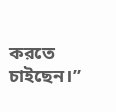করতে চাইছেন।”